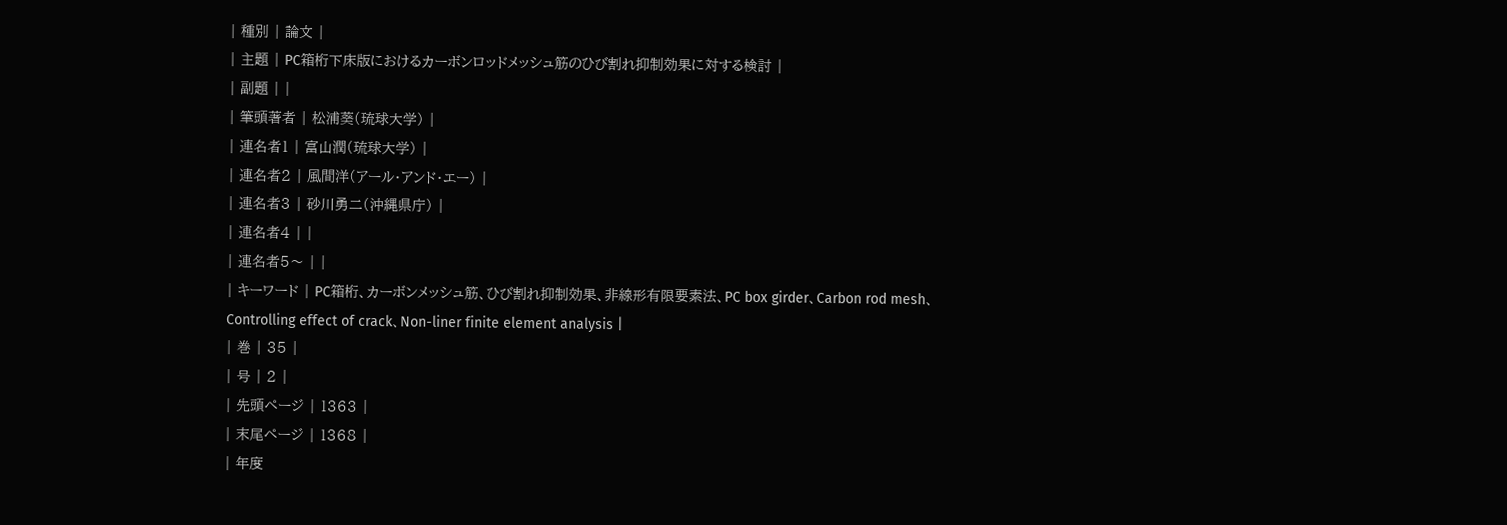| 種別 | 論文 |
| 主題 | PC箱桁下床版におけるカーボンロッドメッシュ筋のひび割れ抑制効果に対する検討 |
| 副題 | |
| 筆頭著者 | 松浦葵(琉球大学) |
| 連名者1 | 富山潤(琉球大学) |
| 連名者2 | 風間洋(アール・アンド・エー) |
| 連名者3 | 砂川勇二(沖縄県庁) |
| 連名者4 | |
| 連名者5〜 | |
| キーワード | PC箱桁、カーボンメッシュ筋、ひび割れ抑制効果、非線形有限要素法、PC box girder、Carbon rod mesh、Controlling effect of crack、Non-liner finite element analysis |
| 巻 | 35 |
| 号 | 2 |
| 先頭ページ | 1363 |
| 末尾ページ | 1368 |
| 年度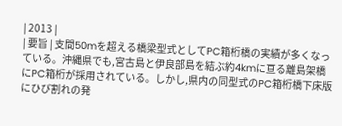| 2013 |
| 要旨 | 支間50mを超える橋梁型式としてPC箱桁橋の実績が多くなっている。沖縄県でも,宮古島と伊良部島を結ぶ約4kmに亘る離島架橋にPC箱桁が採用されている。しかし,県内の同型式のPC箱桁橋下床版にひび割れの発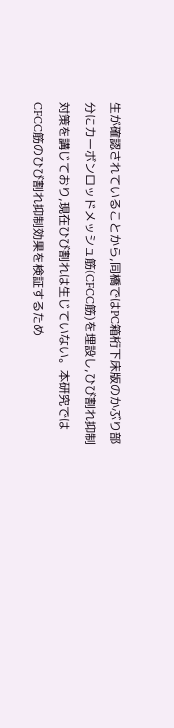生が確認されていることから,同橋ではPC箱桁下床版のかぶり部分にカーボンロッドメッシュ筋(CFCC筋)を埋設し,ひび割れ抑制対策を講じており,現在ひび割れは生じていない。本研究ではCFCC筋のひび割れ抑制効果を検証するため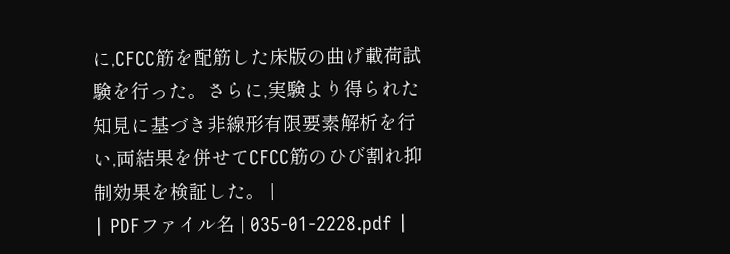に,CFCC筋を配筋した床版の曲げ載荷試験を行った。さらに,実験より得られた知見に基づき非線形有限要素解析を行い,両結果を併せてCFCC筋のひび割れ抑制効果を検証した。 |
| PDFファイル名 | 035-01-2228.pdf |